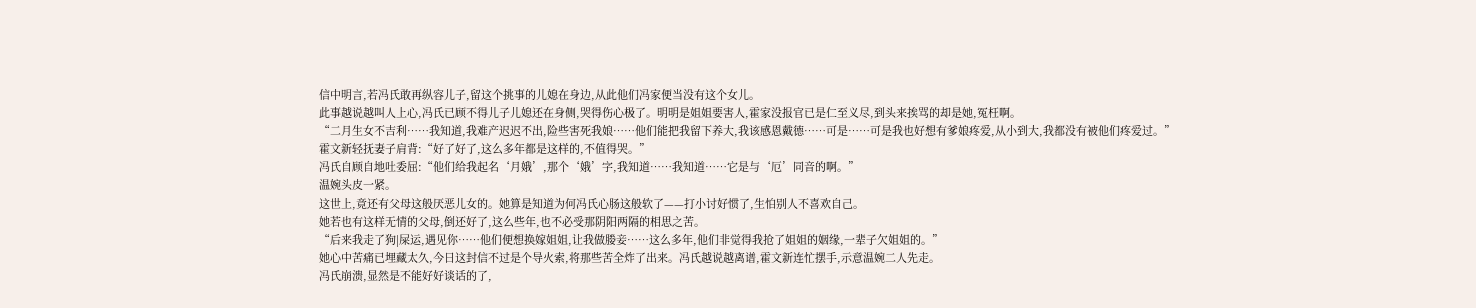信中明言,若冯氏敢再纵容儿子,留这个挑事的儿媳在身边,从此他们冯家便当没有这个女儿。
此事越说越叫人上心,冯氏已顾不得儿子儿媳还在身侧,哭得伤心极了。明明是姐姐要害人,霍家没报官已是仁至义尽,到头来挨骂的却是她,冤枉啊。
“二月生女不吉利……我知道,我难产迟迟不出,险些害死我娘……他们能把我留下养大,我该感恩戴德……可是……可是我也好想有爹娘疼爱,从小到大,我都没有被他们疼爱过。”
霍文新轻抚妻子肩背:“好了好了,这么多年都是这样的,不值得哭。”
冯氏自顾自地吐委屈:“他们给我起名‘月娥’,那个‘娥’字,我知道……我知道……它是与‘厄’同音的啊。”
温婉头皮一紧。
这世上,竟还有父母这般厌恶儿女的。她算是知道为何冯氏心肠这般软了——打小讨好惯了,生怕别人不喜欢自己。
她若也有这样无情的父母,倒还好了,这么些年,也不必受那阴阳两隔的相思之苦。
“后来我走了狗|屎运,遇见你……他们便想换嫁姐姐,让我做媵妾……这么多年,他们非觉得我抢了姐姐的姻缘,一辈子欠姐姐的。”
她心中苦痛已埋藏太久,今日这封信不过是个导火索,将那些苦全炸了出来。冯氏越说越离谱,霍文新连忙摆手,示意温婉二人先走。
冯氏崩溃,显然是不能好好谈话的了,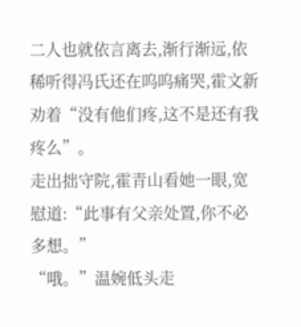二人也就依言离去,渐行渐远,依稀听得冯氏还在呜呜痛哭,霍文新劝着“没有他们疼,这不是还有我疼么”。
走出拙守院,霍青山看她一眼,宽慰道:“此事有父亲处置,你不必多想。”
“哦。”温婉低头走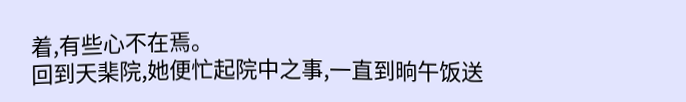着,有些心不在焉。
回到天棐院,她便忙起院中之事,一直到晌午饭送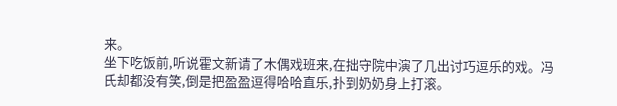来。
坐下吃饭前,听说霍文新请了木偶戏班来,在拙守院中演了几出讨巧逗乐的戏。冯氏却都没有笑,倒是把盈盈逗得哈哈直乐,扑到奶奶身上打滚。